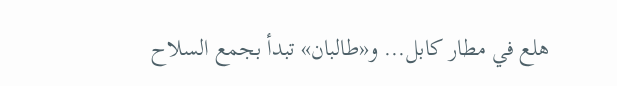هلع في مطار كابل... و«طالبان» تبدأ بجمع السلاح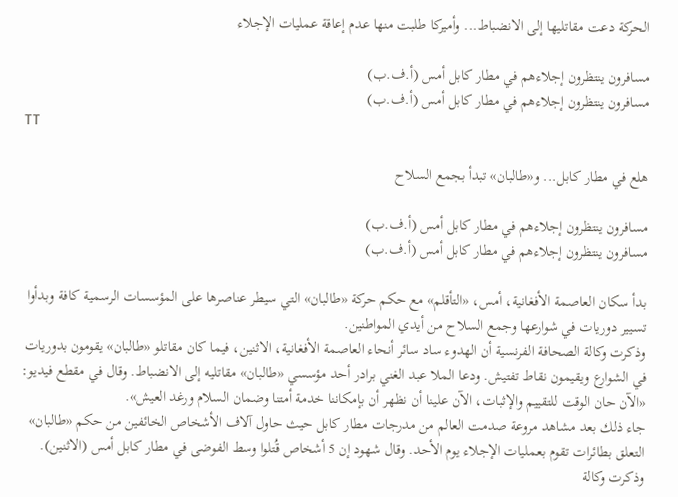الحركة دعت مقاتليها إلى الانضباط... وأميركا طلبت منها عدم إعاقة عمليات الإجلاء

مسافرون ينتظرون إجلاءهم في مطار كابل أمس (أ.ف.ب)
مسافرون ينتظرون إجلاءهم في مطار كابل أمس (أ.ف.ب)
TT

هلع في مطار كابل... و«طالبان» تبدأ بجمع السلاح

مسافرون ينتظرون إجلاءهم في مطار كابل أمس (أ.ف.ب)
مسافرون ينتظرون إجلاءهم في مطار كابل أمس (أ.ف.ب)

بدأ سكان العاصمة الأفغانية، أمس، «التأقلم» مع حكم حركة «طالبان» التي سيطر عناصرها على المؤسسات الرسمية كافة وبدأوا تسيير دوريات في شوارعها وجمع السلاح من أيدي المواطنين.
وذكرت وكالة الصحافة الفرنسية أن الهدوء ساد سائر أنحاء العاصمة الأفغانية، الاثنين، فيما كان مقاتلو «طالبان» يقومون بدوريات في الشوارع ويقيمون نقاط تفتيش. ودعا الملا عبد الغني برادر أحد مؤسسي «طالبان» مقاتليه إلى الانضباط. وقال في مقطع فيديو: «الآن حان الوقت للتقييم والإثبات، الآن علينا أن نظهر أن بإمكاننا خدمة أمتنا وضمان السلام ورغد العيش».
جاء ذلك بعد مشاهد مروعة صدمت العالم من مدرجات مطار كابل حيث حاول آلاف الأشخاص الخائفين من حكم «طالبان» التعلق بطائرات تقوم بعمليات الإجلاء يوم الأحد. وقال شهود إن 5 أشخاص قُتلوا وسط الفوضى في مطار كابل أمس (الاثنين). وذكرت وكالة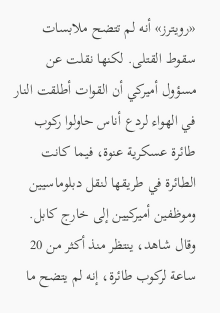«رويترز» أنه لم تتضح ملابسات سقوط القتلى. لكنها نقلت عن مسؤول أميركي أن القوات أطلقت النار في الهواء لردع أناس حاولوا ركوب طائرة عسكرية عنوة، فيما كانت الطائرة في طريقها لنقل دبلوماسيين وموظفين أميركيين إلى خارج كابل.
وقال شاهد، ينتظر منذ أكثر من 20 ساعة لركوب طائرة، إنه لم يتضح ما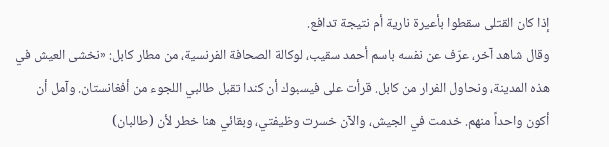إذا كان القتلى سقطوا بأعيرة نارية أم نتيجة تدافع.
وقال شاهد آخر، عرّف عن نفسه باسم أحمد سقيب، لوكالة الصحافة الفرنسية، من مطار كابل: «نخشى العيش في هذه المدينة، ونحاول الفرار من كابل. قرأت على فيسبوك أن كندا تقبل طالبي اللجوء من أفغانستان. وآمل أن أكون واحداً منهم. خدمت في الجيش، والآن خسرت وظيفتي، وبقائي هنا خطر لأن (طالبان)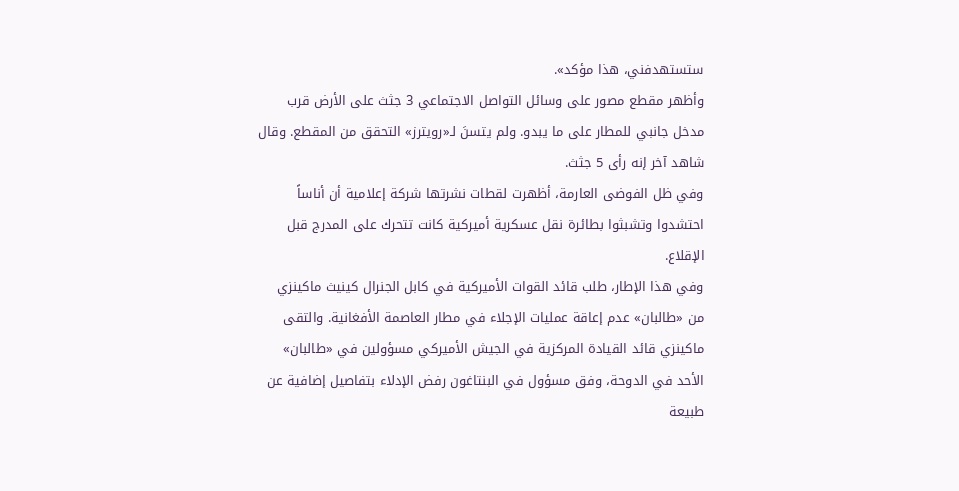ستستهدفني، هذا مؤكد».
وأظهر مقطع مصور على وسائل التواصل الاجتماعي 3 جثث على الأرض قرب مدخل جانبي للمطار على ما يبدو. ولم يتسنَ لـ«رويترز» التحقق من المقطع. وقال شاهد آخر إنه رأى 5 جثث.
وفي ظل الفوضى العارمة، أظهرت لقطات نشرتها شركة إعلامية أن أناساً احتشدوا وتشبثوا بطائرة نقل عسكرية أميركية كانت تتحرك على المدرج قبل الإقلاع.
وفي هذا الإطار، طلب قائد القوات الأميركية في كابل الجنرال كينيث ماكينزي من «طالبان» عدم إعاقة عمليات الإجلاء في مطار العاصمة الأفغانية. والتقى ماكينزي قائد القيادة المركزية في الجيش الأميركي مسؤولين في «طالبان» الأحد في الدوحة، وفق مسؤول في البنتاغون رفض الإدلاء بتفاصيل إضافية عن طبيعة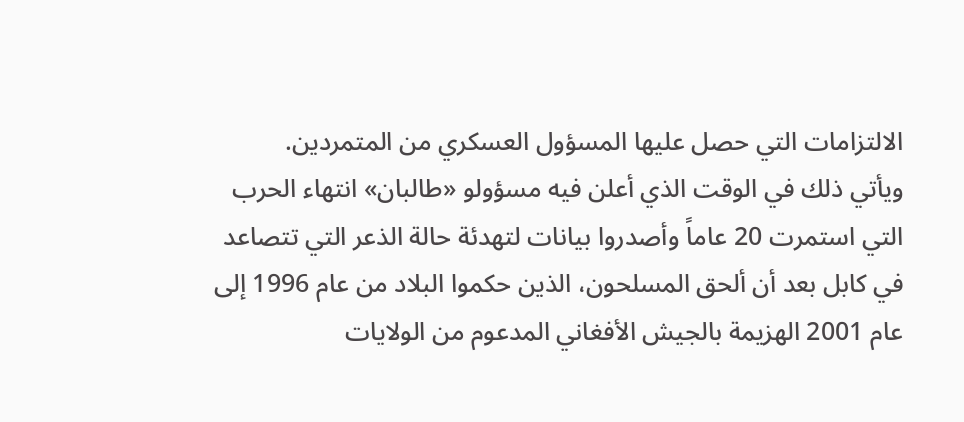الالتزامات التي حصل عليها المسؤول العسكري من المتمردين.
ويأتي ذلك في الوقت الذي أعلن فيه مسؤولو «طالبان» انتهاء الحرب التي استمرت 20 عاماً وأصدروا بيانات لتهدئة حالة الذعر التي تتصاعد في كابل بعد أن ألحق المسلحون، الذين حكموا البلاد من عام 1996 إلى عام 2001 الهزيمة بالجيش الأفغاني المدعوم من الولايات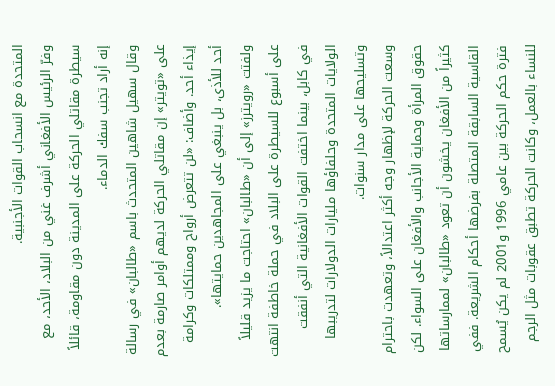المتحدة مع انسحاب القوات الأجنبية.
وفرّ الرئيس الأفغاني أشرف غني من البلاد، الأحد، مع سيطرة مقاتلي الحركة على المدينة دون مقاومة، قائلاً إنه أراد تجنب سفك الدماء.
وقال سهيل شاهين المتحدث باسم «طالبان» في رسالة على «تويتر» إن مقاتلي الحركة لديهم أوامر صارمة بعدم إيذاء أحد. وأضاف: «لن تتعرض أرواح وممتلكات وكرامة أحد للأذى، بل ينبغي على المجاهدين حمايتها».
ولفتت «رويترز» إلى أن «طالبان» احتاجت ما يزيد قليلاً على أسبوع للسيطرة على البلاد في حملة خاطفة انتهت في كابل، بينما اختفت القوات الأفغانية التي أنفقت الولايات المتحدة وحلفاؤها مليارات الدولارات لتدريبها وتسليحها على مدار سنوات.
وسعت الحركة لإظهار وجه أكثر اعتدالاً، وتعهدت باحترام حقوق المرأة وحماية الأجانب والأفغان على السواء. لكن كثيراً من الأفغان يخشون أن تعود «طالبان» لممارساتها القاسية السابقة المتصلة بفرضها أحكام الشريعة. ففي فترة حكم الحركة بين عامي 1996 و2001 لم يكن يُسمح للنساء بالعمل، وكانت الحركة تطبق عقوبات مثل الرجم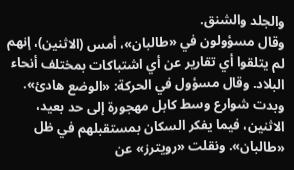والجلد والشنق.
وقال مسؤولون في «طالبان»، أمس (الاثنين)، إنهم لم يتلقوا أي تقارير عن أي اشتباكات بمختلف أنحاء البلاد. وقال مسؤول في الحركة: «الوضع هادئ».
وبدت شوارع وسط كابل مهجورة إلى حد بعيد، الاثنين، فيما يفكر السكان بمستقبلهم في ظل «طالبان». ونقلت «رويترز» عن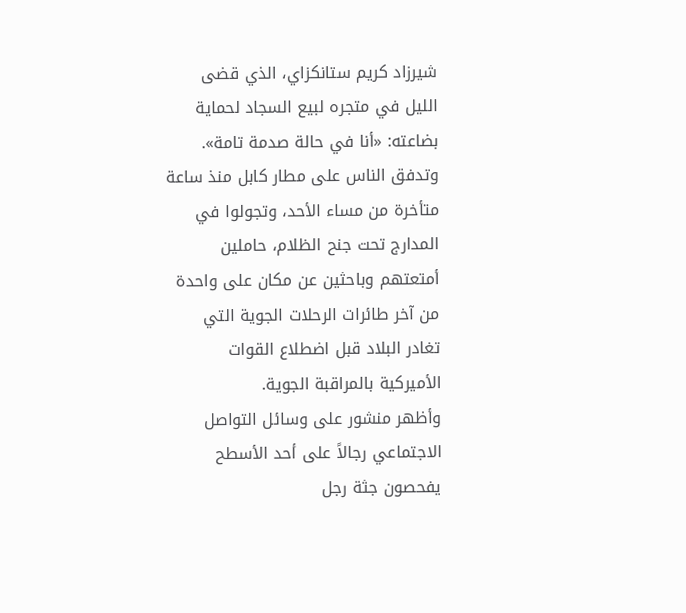شيرزاد كريم ستانكزاي، الذي قضى الليل في متجره لبيع السجاد لحماية بضاعته: «أنا في حالة صدمة تامة».
وتدفق الناس على مطار كابل منذ ساعة متأخرة من مساء الأحد، وتجولوا في المدارج تحت جنح الظلام، حاملين أمتعتهم وباحثين عن مكان على واحدة من آخر طائرات الرحلات الجوية التي تغادر البلاد قبل اضطلاع القوات الأميركية بالمراقبة الجوية.
وأظهر منشور على وسائل التواصل الاجتماعي رجالاً على أحد الأسطح يفحصون جثة رجل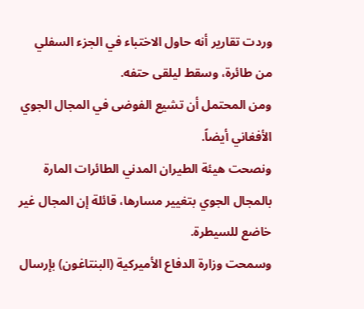وردت تقارير أنه حاول الاختباء في الجزء السفلي من طائرة، وسقط ليلقى حتفه.
ومن المحتمل أن تشيع الفوضى في المجال الجوي الأفغاني أيضاً.
ونصحت هيئة الطيران المدني الطائرات المارة بالمجال الجوي بتغيير مسارها، قائلة إن المجال غير خاضع للسيطرة.
وسمحت وزارة الدفاع الأميركية (البنتاغون) بإرسال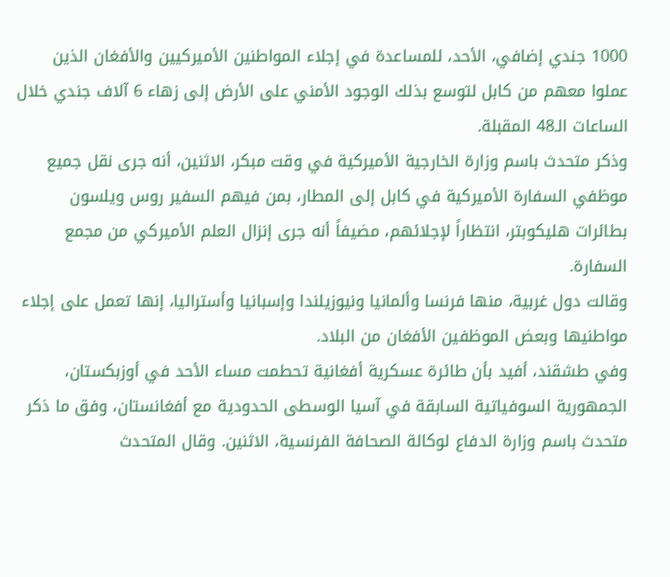1000 جندي إضافي، الأحد، للمساعدة في إجلاء المواطنين الأميركيين والأفغان الذين عملوا معهم من كابل لتوسع بذلك الوجود الأمني على الأرض إلى زهاء 6 آلاف جندي خلال الساعات الـ48 المقبلة.
وذكر متحدث باسم وزارة الخارجية الأميركية في وقت مبكر، الاثنين، أنه جرى نقل جميع موظفي السفارة الأميركية في كابل إلى المطار، بمن فيهم السفير روس ويلسون بطائرات هليكوبتر، انتظاراً لإجلائهم، مضيفاً أنه جرى إنزال العلم الأميركي من مجمع السفارة.
وقالت دول غربية، منها فرنسا وألمانيا ونيوزيلندا وإسبانيا وأستراليا، إنها تعمل على إجلاء مواطنيها وبعض الموظفين الأفغان من البلاد.
وفي طشقند، أفيد بأن طائرة عسكرية أفغانية تحطمت مساء الأحد في أوزبكستان، الجمهورية السوفياتية السابقة في آسيا الوسطى الحدودية مع أفغانستان، وفق ما ذكر متحدث باسم وزارة الدفاع لوكالة الصحافة الفرنسية، الاثنين. وقال المتحدث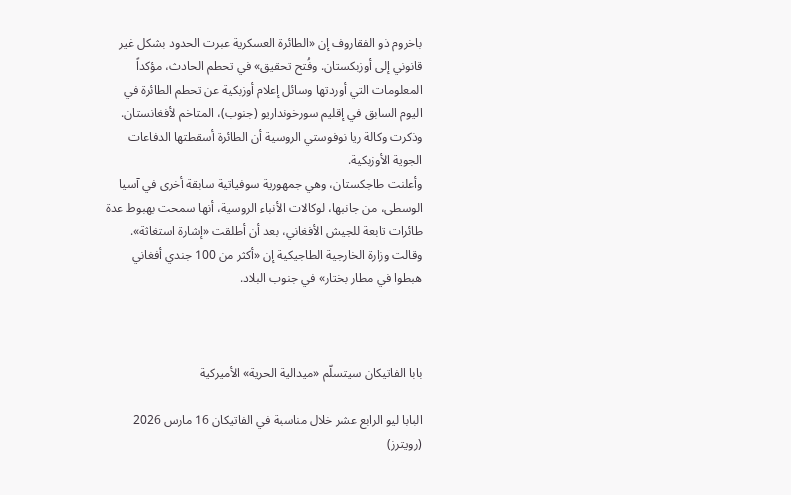باخروم ذو الفقاروف إن «الطائرة العسكرية عبرت الحدود بشكل غير قانوني إلى أوزبكستان. وفُتح تحقيق» في تحطم الحادث، مؤكداً المعلومات التي أوردتها وسائل إعلام أوزبكية عن تحطم الطائرة في اليوم السابق في إقليم سورخونداريو (جنوب)، المتاخم لأفغانستان. وذكرت وكالة ريا نوفوستي الروسية أن الطائرة أسقطتها الدفاعات الجوية الأوزبكية.
وأعلنت طاجكستان، وهي جمهورية سوفياتية سابقة أخرى في آسيا الوسطى، من جانبها، لوكالات الأنباء الروسية، أنها سمحت بهبوط عدة طائرات تابعة للجيش الأفغاني، بعد أن أطلقت «إشارة استغاثة». وقالت وزارة الخارجية الطاجيكية إن «أكثر من 100 جندي أفغاني هبطوا في مطار بختار» في جنوب البلاد.



بابا الفاتيكان سيتسلّم «ميدالية الحرية» الأميركية

البابا ليو الرابع عشر خلال مناسبة في الفاتيكان 16 مارس 2026 (رويترز)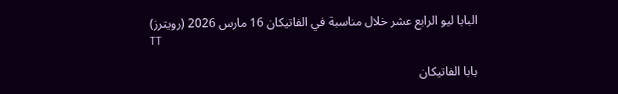البابا ليو الرابع عشر خلال مناسبة في الفاتيكان 16 مارس 2026 (رويترز)
TT

بابا الفاتيكان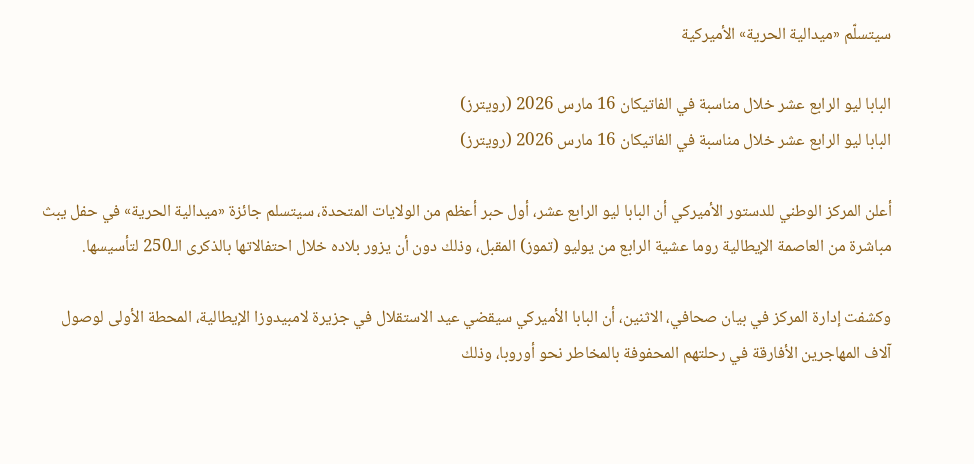سيتسلّم «ميدالية الحرية» الأميركية

البابا ليو الرابع عشر خلال مناسبة في الفاتيكان 16 مارس 2026 (رويترز)
البابا ليو الرابع عشر خلال مناسبة في الفاتيكان 16 مارس 2026 (رويترز)

أعلن المركز الوطني للدستور الأميركي أن البابا ليو الرابع عشر، أول حبر أعظم من الولايات المتحدة، سيتسلم جائزة «ميدالية الحرية» في حفل يبث مباشرة من العاصمة الإيطالية روما عشية الرابع من يوليو (تموز) المقبل، وذلك دون أن يزور بلاده خلال احتفالاتها بالذكرى الـ250 لتأسيسها.

وكشفت إدارة المركز في بيان صحافي، الاثنين، أن البابا الأميركي سيقضي عيد الاستقلال في جزيرة لامبيدوزا الإيطالية، المحطة الأولى لوصول آلاف المهاجرين الأفارقة في رحلتهم المحفوفة بالمخاطر نحو أوروبا، وذلك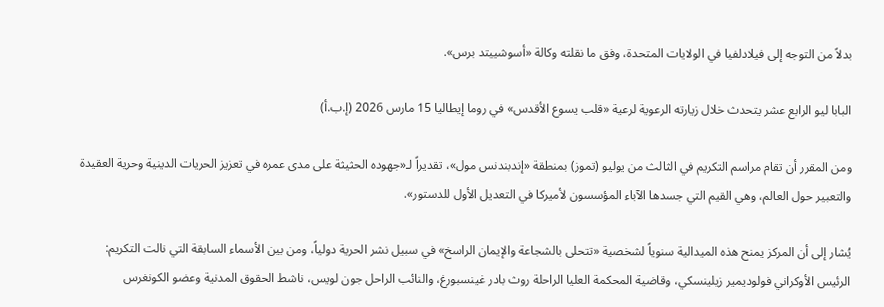بدلاً من التوجه إلى فيلادلفيا في الولايات المتحدة، وفق ما نقلته وكالة «أسوشييتد برس».

البابا ليو الرابع عشر يتحدث خلال زيارته الرعوية لرعية «قلب يسوع الأقدس» في روما إيطاليا 15 مارس 2026 (إ.ب.أ)

ومن المقرر أن تقام مراسم التكريم في الثالث من يوليو (تموز) بمنطقة «إندبندنس مول»، تقديراً لـ«جهوده الحثيثة على مدى عمره في تعزيز الحريات الدينية وحرية العقيدة والتعبير حول العالم، وهي القيم التي جسدها الآباء المؤسسون لأميركا في التعديل الأول للدستور».

يُشار إلى أن المركز يمنح هذه الميدالية سنوياً لشخصية «تتحلى بالشجاعة والإيمان الراسخ» في سبيل نشر الحرية دولياً، ومن بين الأسماء السابقة التي نالت التكريم: الرئيس الأوكراني فولوديمير زيلينسكي، وقاضية المحكمة العليا الراحلة روث بادر غينسبورغ، والنائب الراحل جون لويس، ناشط الحقوق المدنية وعضو الكونغرس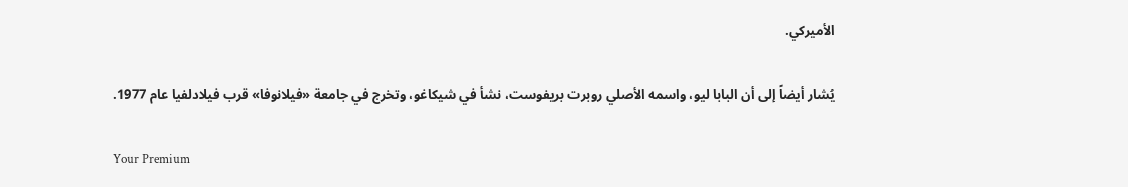الأميركي.

يُشار أيضاً إلى أن البابا ليو، واسمه الأصلي روبرت بريفوست، نشأ في شيكاغو، وتخرج في جامعة «فيلانوفا» قرب فيلادلفيا عام 1977.

Your Premium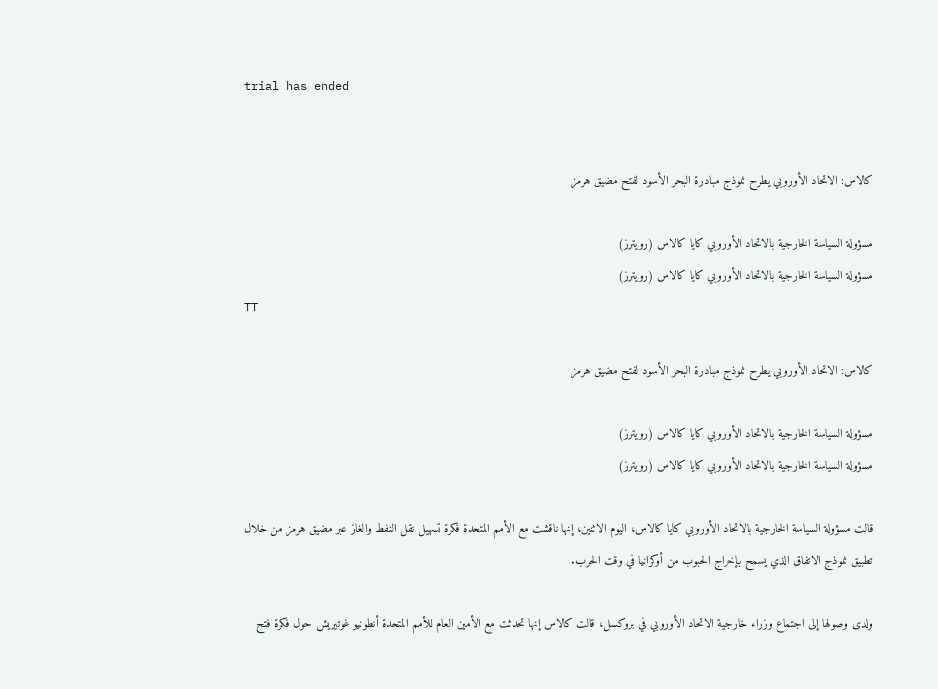trial has ended


كالاس: الاتحاد الأوروبي يطرح نموذج مبادرة البحر الأسود لفتح مضيق هرمز

مسؤولة السياسة الخارجية بالاتحاد الأوروبي كايا كالاس ‌(رويترز)
مسؤولة السياسة الخارجية بالاتحاد الأوروبي كايا كالاس ‌(رويترز)
TT

كالاس: الاتحاد الأوروبي يطرح نموذج مبادرة البحر الأسود لفتح مضيق هرمز

مسؤولة السياسة الخارجية بالاتحاد الأوروبي كايا كالاس ‌(رويترز)
مسؤولة السياسة الخارجية بالاتحاد الأوروبي كايا كالاس ‌(رويترز)

قالت مسؤولة السياسة الخارجية بالاتحاد الأوروبي كايا كالاس، اليوم ‌الاثنين، إنها ناقشت مع الأمم المتحدة فكرة تسهيل نقل النفط والغاز عبر مضيق هرمز من خلال تطبيق نموذج الاتفاق الذي يسمح بإخراج الحبوب من أوكرانيا في وقت الحرب.

ولدى وصولها إلى اجتماع وزراء خارجية الاتحاد الأوروبي في بروكسل، قالت كالاس إنها تحدثت مع الأمين العام للأمم المتحدة أنطونيو غوتيريش حول فكرة فتح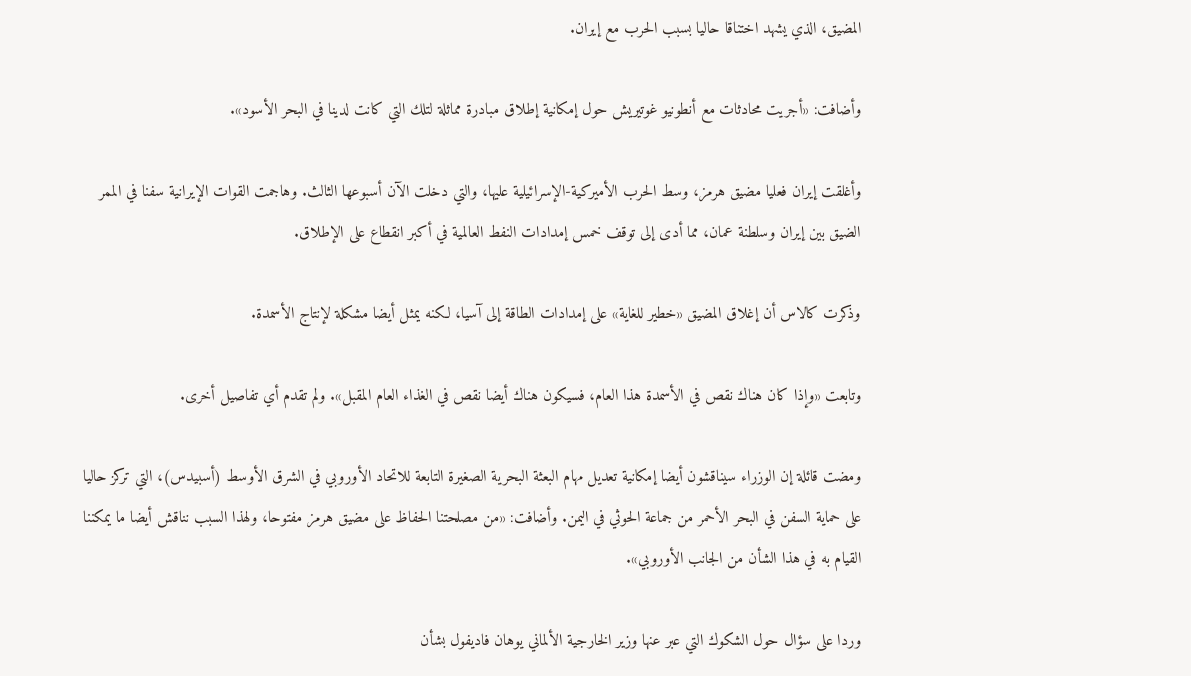المضيق، الذي يشهد اختناقا حاليا بسبب ‌الحرب مع ‌إيران.

وأضافت: «أجريت محادثات مع أنطونيو غوتيريش ‌حول إمكانية إطلاق مبادرة مماثلة لتلك التي كانت لدينا في البحر الأسود».

وأغلقت إيران فعليا مضيق هرمز، وسط الحرب الأميركية-الإسرائيلية عليها، والتي دخلت الآن أسبوعها الثالث. وهاجمت القوات الإيرانية سفنا في الممر الضيق بين إيران وسلطنة عمان، مما أدى إلى توقف خمس إمدادات النفط العالمية في أكبر انقطاع على الإطلاق.

وذكرت كالاس أن إغلاق المضيق «خطير ‌للغاية» على إمدادات الطاقة إلى ‌آسيا، لكنه يمثل أيضا مشكلة لإنتاج الأسمدة.

وتابعت «وإذا كان ‌هناك نقص في الأسمدة هذا العام، فسيكون هناك أيضا ‌نقص في الغذاء العام المقبل». ولم تقدم أي تفاصيل أخرى.

ومضت قائلة إن الوزراء سيناقشون أيضا إمكانية تعديل مهام البعثة البحرية الصغيرة التابعة للاتحاد الأوروبي في الشرق ‌الأوسط (أسبيدس)، التي تركز حاليا على حماية السفن في البحر الأحمر من جماعة الحوثي في اليمن. وأضافت: «من مصلحتنا الحفاظ على مضيق هرمز مفتوحا، ولهذا السبب نناقش أيضا ما يمكننا القيام به في هذا الشأن من الجانب الأوروبي».

وردا على سؤال حول الشكوك التي عبر عنها وزير الخارجية الألماني يوهان فاديفول بشأن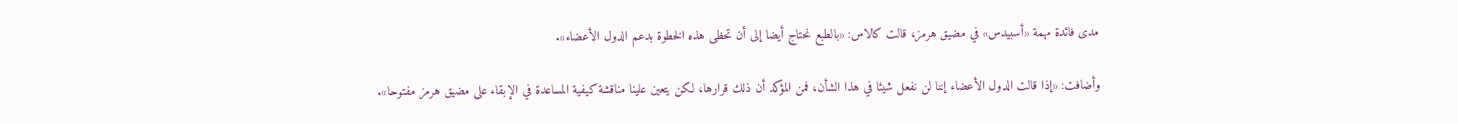مدى فائدة مهمة «أسبيدس» في مضيق هرمز، قالت كالاس: «بالطبع نحتاج أيضا إلى أن تحظى هذه الخطوة بدعم الدول الأعضاء».

وأضافت: «إذا قالت الدول الأعضاء إننا لن نفعل شيئا في هذا الشأن، فمن المؤكد أن ذلك قرارها، لكن يتعين علينا مناقشة كيفية المساعدة في الإبقاء على مضيق هرمز مفتوحا».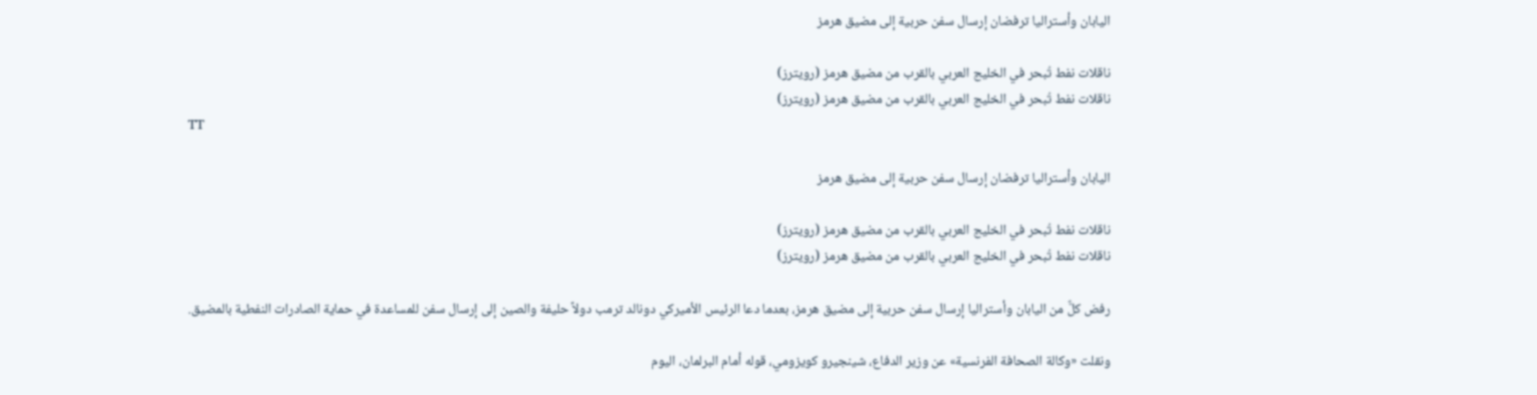اليابان وأستراليا ترفضان إرسال سفن حربية إلى مضيق هرمز

ناقلات نفط تُبحر في الخليج العربي بالقرب من مضيق هرمز (رويترز)
ناقلات نفط تُبحر في الخليج العربي بالقرب من مضيق هرمز (رويترز)
TT

اليابان وأستراليا ترفضان إرسال سفن حربية إلى مضيق هرمز

ناقلات نفط تُبحر في الخليج العربي بالقرب من مضيق هرمز (رويترز)
ناقلات نفط تُبحر في الخليج العربي بالقرب من مضيق هرمز (رويترز)

رفض كلٌّ من اليابان وأستراليا إرسال سفن حربية إلى مضيق هرمز، بعدما دعا الرئيس الأميركي دونالد ترمب دولاً حليفة والصين إلى إرسال سفن للمساعدة في حماية الصادرات النفطية بالمضيق.

ونقلت «وكالة الصحافة الفرنسية» عن وزير الدفاع، شينجيرو كويزومي، قوله أمام البرلمان، اليوم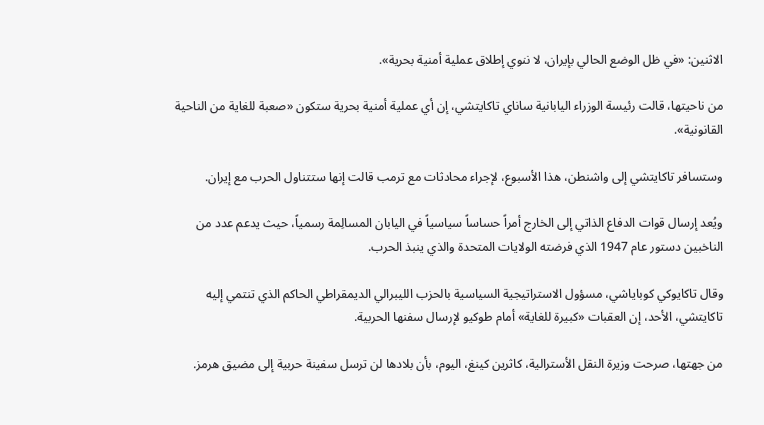الاثنين: «في ظل الوضع الحالي بإيران، لا ننوي إطلاق عملية أمنية بحرية».

من ناحيتها، قالت رئيسة الوزراء اليابانية ساناي تاكايتشي، إن أي عملية أمنية بحرية ستكون «صعبة للغاية من الناحية القانونية».

وستسافر تاكايتشي إلى واشنطن، هذا الأسبوع، لإجراء محادثات مع ترمب قالت إنها ستتناول الحرب مع إيران.

ويُعد إرسال قوات الدفاع الذاتي إلى الخارج أمراً حساساً سياسياً في اليابان المسالِمة رسمياً، حيث يدعم عدد من الناخبين دستور عام 1947 الذي فرضته الولايات المتحدة والذي ينبذ الحرب.

وقال تاكايوكي كوباياشي، مسؤول الاستراتيجية السياسية بالحزب الليبرالي الديمقراطي الحاكم الذي تنتمي إليه تاكايتشي، الأحد، إن العقبات «كبيرة للغاية» أمام طوكيو لإرسال سفنها الحربية.

من جهتها، صرحت وزيرة النقل الأسترالية، كاثرين كينغ، اليوم، بأن بلادها لن ترسل سفينة حربية إلى مضيق هرمز.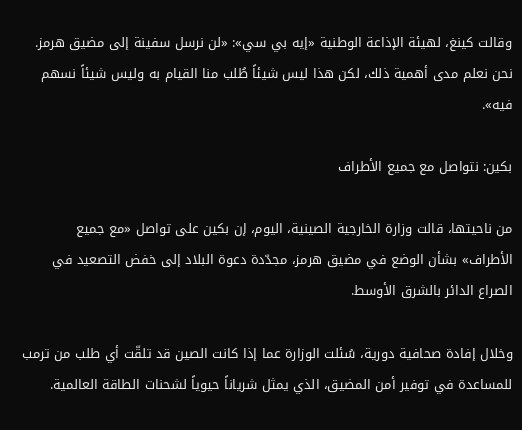وقالت كينغ، لهيئة الإذاعة الوطنية «إيه بي سي»: «لن نرسل سفينة إلى مضيق هرمز. نحن نعلم مدى أهمية ذلك، لكن هذا ليس شيئاً طُلب منا القيام به وليس شيئاً نسهم فيه».

بكين: نتواصل مع جميع الأطراف

من ناحيتها، قالت وزارة الخارجية الصينية، اليوم، إن بكين على تواصل «مع جميع الأطراف» بشأن الوضع في مضيق هرمز، مجدّدة دعوة البلاد إلى خفض التصعيد ‌في الصراع ‌الدائر بالشرق ‌الأوسط.

وخلال إفادة صحافية دورية، سُئلت الوزارة عما إذا كانت الصين قد تلقّت أي طلب من ترمب للمساعدة في توفير أمن ‌المضيق، ‌الذي يمثل شرياناً ‌حيوياً لشحنات الطاقة ‌العالمية.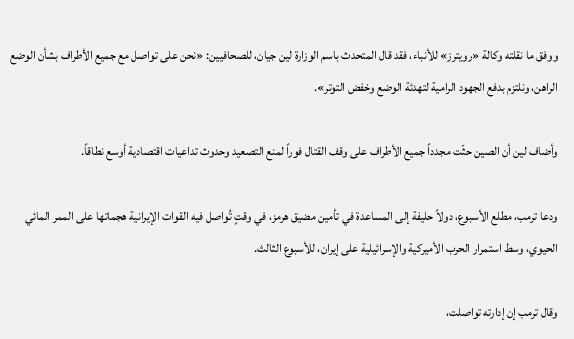ووفق ما نقلته وكالة «رويترز» للأنباء، فقد قال المتحدث باسم الوزارة لين جيان، للصحافيين: «نحن على تواصل مع جميع ‌الأطراف بشأن الوضع الراهن، ونلتزم بدفع الجهود الرامية لتهدئة الوضع وخفض التوتر».

وأضاف لين أن الصين حثّت مجدداً جميع الأطراف على وقف القتال فوراً لمنع التصعيد وحدوث تداعيات اقتصادية أوسع نطاقاً.

ودعا ترمب، مطلع الأسبوع، ‌دولاً حليفة إلى المساعدة في تأمين مضيق هرمز، في وقتٍ تُواصل فيه القوات الإيرانية هجماتها على الممر المائي الحيوي، وسط استمرار الحرب الأميركية والإسرائيلية على إيران، للأسبوع الثالث.

وقال ترمب إن إدارته تواصلت،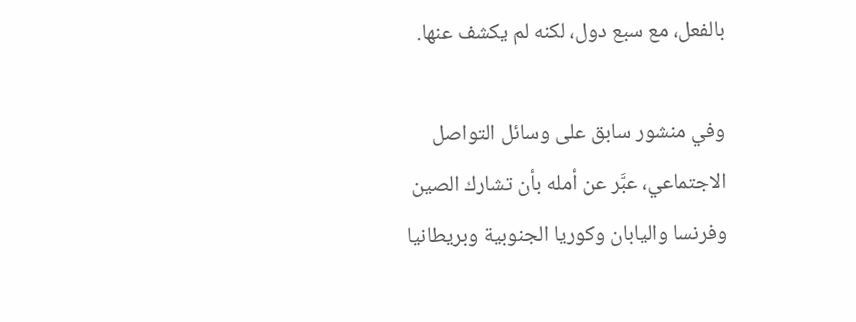بالفعل، مع سبع دول، لكنه لم يكشف عنها.

وفي منشور سابق على وسائل التواصل الاجتماعي، عبَّر عن أمله بأن تشارك الصين وفرنسا واليابان وكوريا الجنوبية وبريطانيا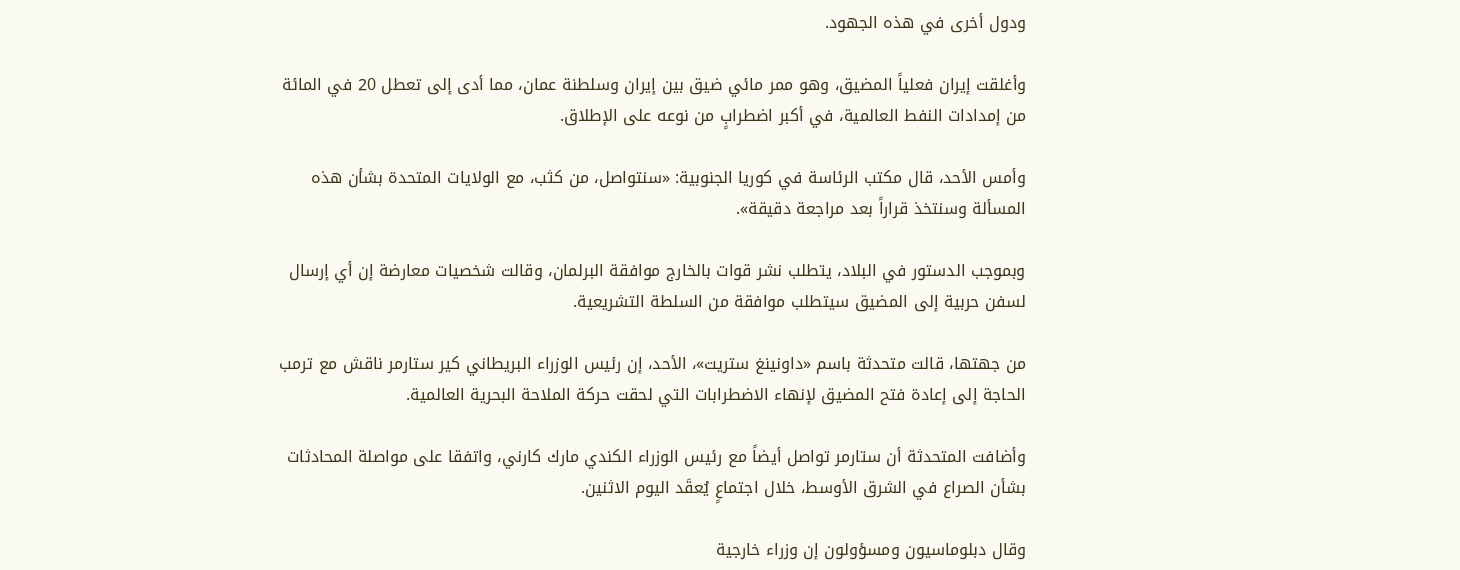ودول أخرى في هذه الجهود.

وأغلقت إيران فعلياً المضيق، وهو ممر مائي ضيق بين إيران وسلطنة عمان، مما أدى إلى تعطل 20 في المائة من إمدادات النفط العالمية، في أكبر اضطرابٍ من نوعه على الإطلاق.

وأمس الأحد، قال مكتب الرئاسة في كوريا الجنوبية: «سنتواصل، من كثب، مع الولايات المتحدة بشأن هذه المسألة وسنتخذ قراراً بعد مراجعة دقيقة».

وبموجب الدستور في البلاد، يتطلب نشر قوات بالخارج موافقة البرلمان، وقالت شخصيات معارضة إن أي إرسال لسفن حربية إلى المضيق سيتطلب موافقة من السلطة التشريعية.

من جهتها، قالت ‌متحدثة باسم «داونينغ ستريت»، الأحد، إن رئيس الوزراء البريطاني كير ستارمر ناقش مع ترمب الحاجة إلى إعادة فتح المضيق لإنهاء الاضطرابات التي لحقت حركة الملاحة البحرية العالمية.

وأضافت المتحدثة أن ستارمر تواصل أيضاً مع رئيس الوزراء الكندي مارك كارني، واتفقا على مواصلة المحادثات بشأن الصراع في الشرق الأوسط، خلال اجتماعٍ يُعقَد اليوم الاثنين.

وقال دبلوماسيون ومسؤولون إن وزراء خارجية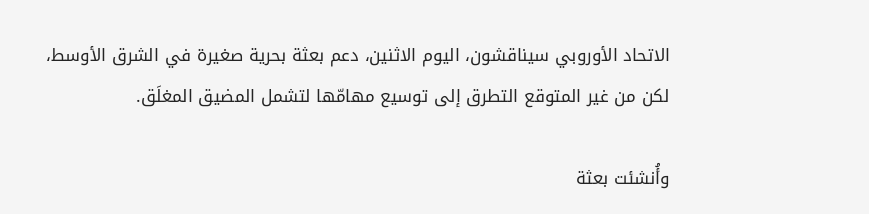الاتحاد الأوروبي سيناقشون، اليوم الاثنين، دعم بعثة بحرية صغيرة في الشرق الأوسط، لكن من غير المتوقع التطرق إلى توسيع مهامّها لتشمل المضيق المغلَق.

وأُنشئت بعثة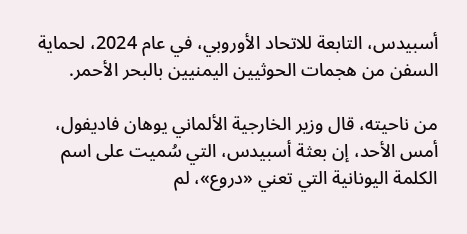أسبيدس، التابعة للاتحاد الأوروبي، في عام 2024، لحماية السفن من هجمات الحوثيين اليمنيين بالبحر الأحمر.

من ناحيته، قال وزير الخارجية الألماني يوهان فاديفول، أمس الأحد، إن بعثة أسبيدس، التي سُميت على اسم الكلمة اليونانية التي تعني «دروع»، لم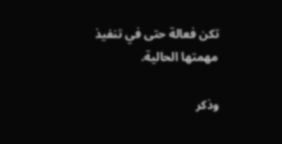تكن فعالة حتى في تنفيذ مهمتها الحالية.

وذكر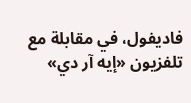فاديفول، في مقابلة مع تلفزيون «إيه آر دي»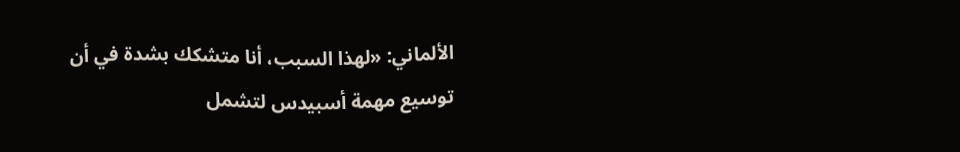الألماني: «لهذا السبب، أنا متشكك بشدة في أن توسيع مهمة أسبيدس لتشمل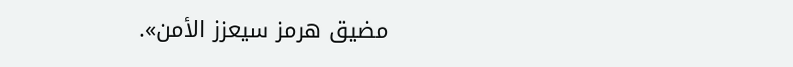مضيق هرمز سيعزز الأمن».